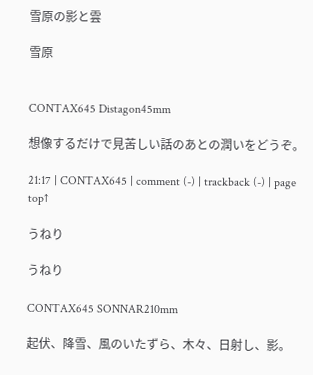雪原の影と雲

雪原


CONTAX645 Distagon45mm

想像するだけで見苦しい話のあとの潤いをどうぞ。

21:17 | CONTAX645 | comment (-) | trackback (-) | page top↑

うねり

うねり

CONTAX645 SONNAR210mm

起伏、降雪、風のいたずら、木々、日射し、影。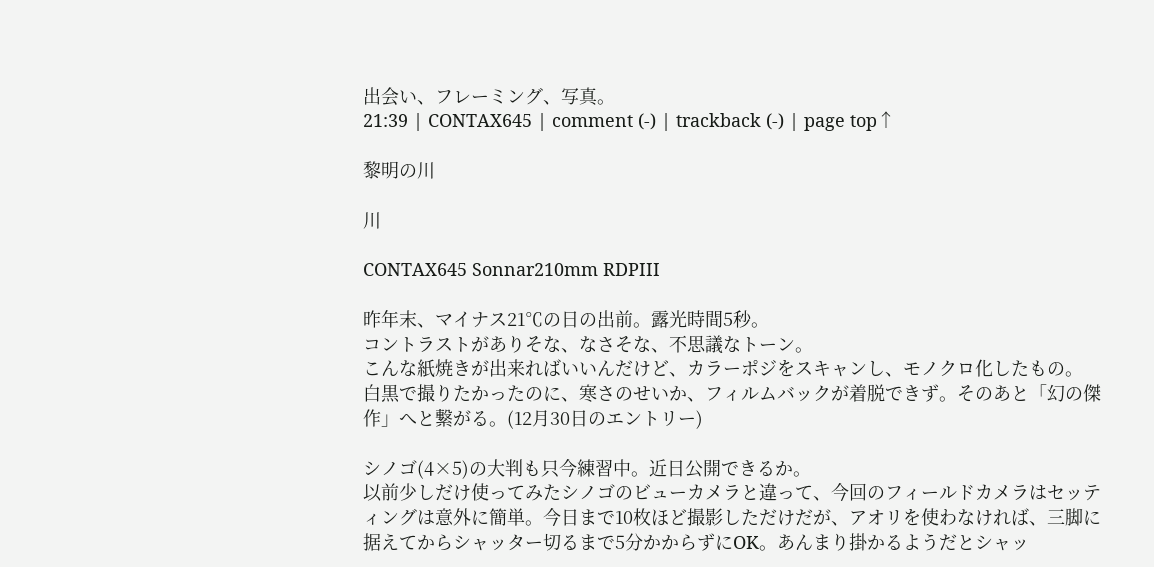出会い、フレーミング、写真。
21:39 | CONTAX645 | comment (-) | trackback (-) | page top↑

黎明の川

川

CONTAX645 Sonnar210mm RDPIII

昨年末、マイナス21℃の日の出前。露光時間5秒。
コントラストがありそな、なさそな、不思議なトーン。
こんな紙焼きが出来ればいいんだけど、カラーポジをスキャンし、モノクロ化したもの。
白黒で撮りたかったのに、寒さのせいか、フィルムバックが着脱できず。そのあと「幻の傑作」へと繋がる。(12月30日のエントリー)

シノゴ(4×5)の大判も只今練習中。近日公開できるか。
以前少しだけ使ってみたシノゴのビューカメラと違って、今回のフィールドカメラはセッティングは意外に簡単。今日まで10枚ほど撮影しただけだが、アオリを使わなければ、三脚に据えてからシャッター切るまで5分かからずにOK。あんまり掛かるようだとシャッ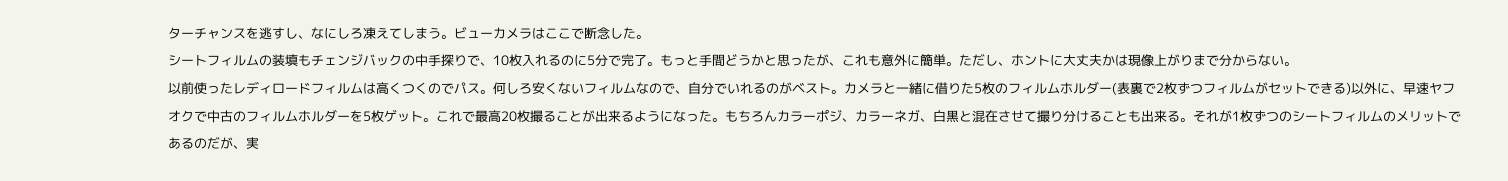ターチャンスを逃すし、なにしろ凍えてしまう。ビューカメラはここで断念した。
シートフィルムの装填もチェンジバックの中手探りで、10枚入れるのに5分で完了。もっと手間どうかと思ったが、これも意外に簡単。ただし、ホントに大丈夫かは現像上がりまで分からない。
以前使ったレディロードフィルムは高くつくのでパス。何しろ安くないフィルムなので、自分でいれるのがベスト。カメラと一緒に借りた5枚のフィルムホルダー(表裏で2枚ずつフィルムがセットできる)以外に、早速ヤフオクで中古のフィルムホルダーを5枚ゲット。これで最高20枚撮ることが出来るようになった。もちろんカラーポジ、カラーネガ、白黒と混在させて撮り分けることも出来る。それが1枚ずつのシートフィルムのメリットであるのだが、実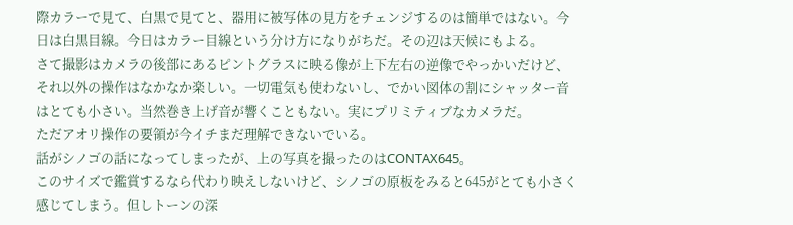際カラーで見て、白黒で見てと、器用に被写体の見方をチェンジするのは簡単ではない。今日は白黒目線。今日はカラー目線という分け方になりがちだ。その辺は天候にもよる。
さて撮影はカメラの後部にあるピントグラスに映る像が上下左右の逆像でやっかいだけど、それ以外の操作はなかなか楽しい。一切電気も使わないし、でかい図体の割にシャッター音はとても小さい。当然巻き上げ音が響くこともない。実にプリミティブなカメラだ。
ただアオリ操作の要領が今イチまだ理解できないでいる。
話がシノゴの話になってしまったが、上の写真を撮ったのはCONTAX645。
このサイズで鑑賞するなら代わり映えしないけど、シノゴの原板をみると645がとても小さく感じてしまう。但しトーンの深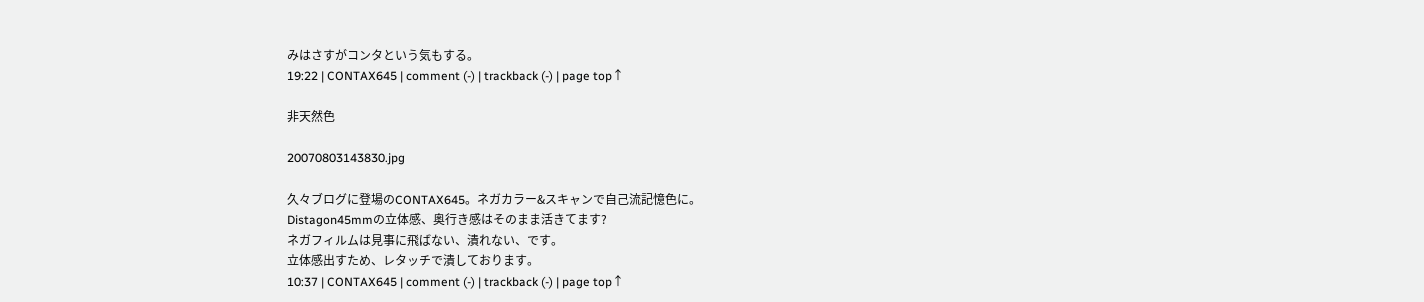みはさすがコンタという気もする。
19:22 | CONTAX645 | comment (-) | trackback (-) | page top↑

非天然色

20070803143830.jpg

久々ブログに登場のCONTAX645。ネガカラー&スキャンで自己流記憶色に。
Distagon45mmの立体感、奥行き感はそのまま活きてます?
ネガフィルムは見事に飛ばない、潰れない、です。
立体感出すため、レタッチで潰しております。
10:37 | CONTAX645 | comment (-) | trackback (-) | page top↑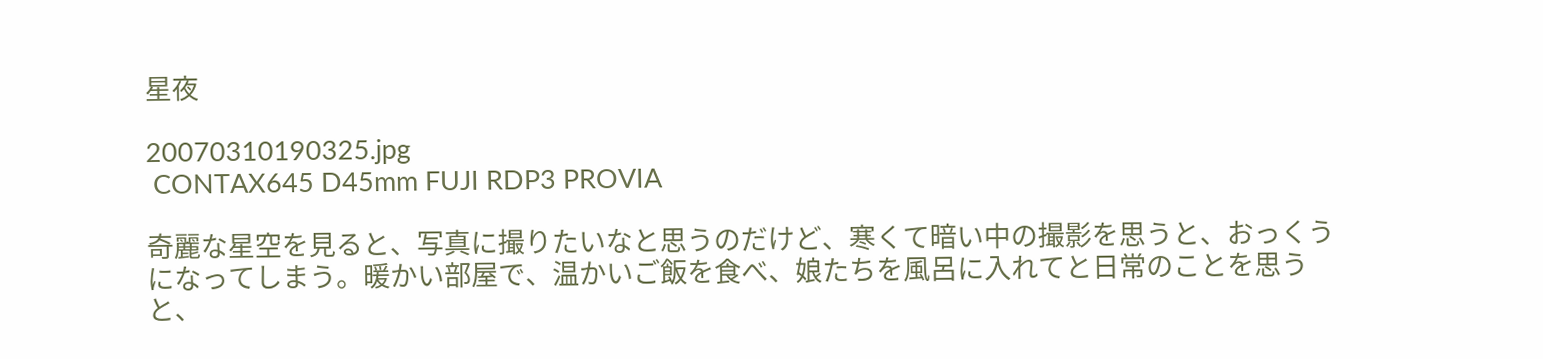星夜

20070310190325.jpg
 CONTAX645 D45mm FUJI RDP3 PROVIA

奇麗な星空を見ると、写真に撮りたいなと思うのだけど、寒くて暗い中の撮影を思うと、おっくうになってしまう。暖かい部屋で、温かいご飯を食べ、娘たちを風呂に入れてと日常のことを思うと、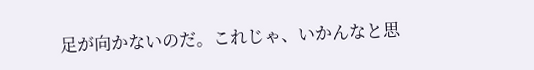足が向かないのだ。これじゃ、いかんなと思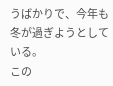うばかりで、今年も冬が過ぎようとしている。
この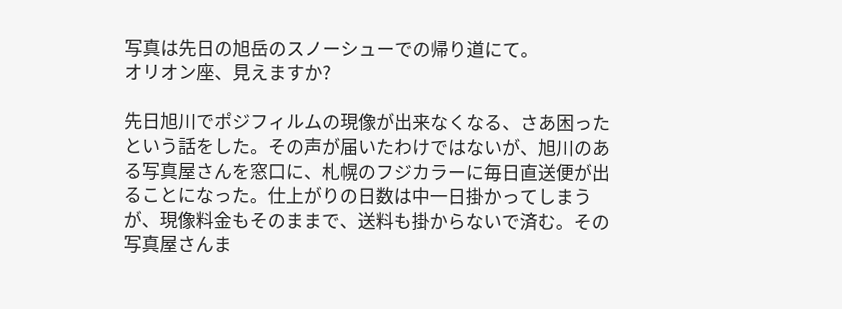写真は先日の旭岳のスノーシューでの帰り道にて。
オリオン座、見えますか?

先日旭川でポジフィルムの現像が出来なくなる、さあ困ったという話をした。その声が届いたわけではないが、旭川のある写真屋さんを窓口に、札幌のフジカラーに毎日直送便が出ることになった。仕上がりの日数は中一日掛かってしまうが、現像料金もそのままで、送料も掛からないで済む。その写真屋さんま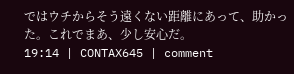ではウチからそう遠くない距離にあって、助かった。これでまあ、少し安心だ。
19:14 | CONTAX645 | comment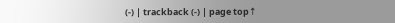(-) | trackback (-) | page top↑